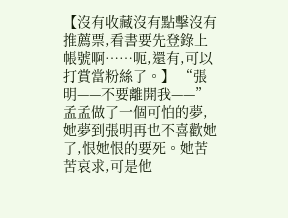【沒有收藏沒有點擊沒有推薦票,看書要先登錄上帳號啊……呃,還有,可以打賞當粉絲了。】 “張明——不要離開我——”
孟孟做了一個可怕的夢,她夢到張明再也不喜歡她了,恨她恨的要死。她苦苦哀求,可是他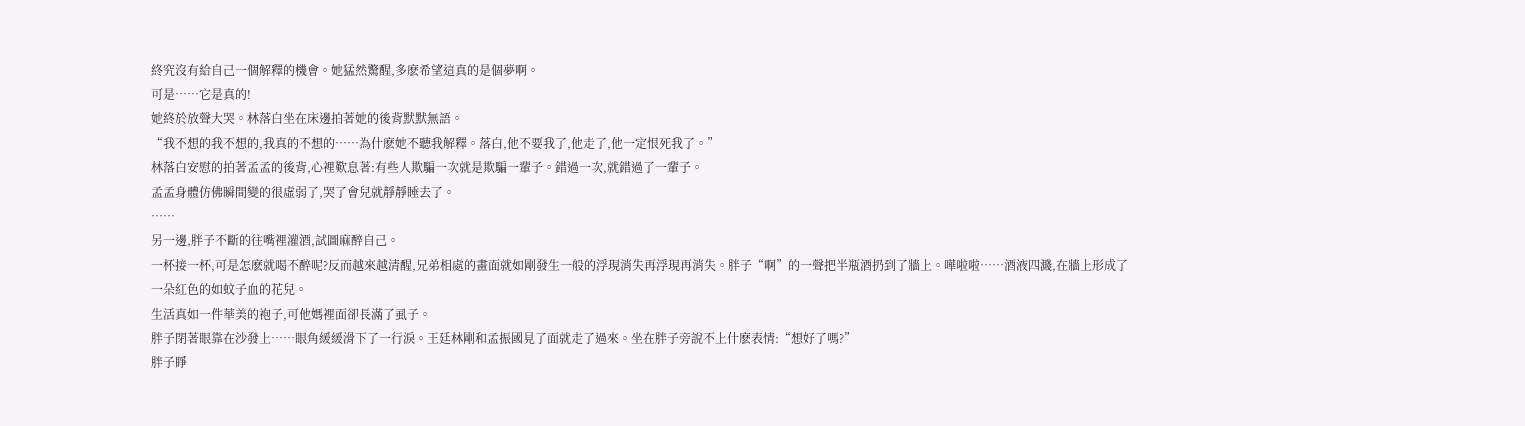終究沒有給自己一個解釋的機會。她猛然驚醒,多麽希望這真的是個夢啊。
可是……它是真的!
她終於放聲大哭。林落白坐在床邊拍著她的後背默默無語。
“我不想的我不想的,我真的不想的……為什麽她不聽我解釋。落白,他不要我了,他走了,他一定恨死我了。”
林落白安慰的拍著孟孟的後背,心裡歎息著:有些人欺騙一次就是欺騙一輩子。錯過一次,就錯過了一輩子。
孟孟身體仿佛瞬間變的很虛弱了,哭了會兒就靜靜睡去了。
……
另一邊,胖子不斷的往嘴裡灌酒,試圖麻醉自己。
一杯接一杯,可是怎麽就喝不醉呢?反而越來越清醒,兄弟相處的畫面就如剛發生一般的浮現消失再浮現再消失。胖子“啊”的一聲把半瓶酒扔到了牆上。嘩啦啦……酒液四濺,在牆上形成了一朵紅色的如蚊子血的花兒。
生活真如一件華美的袍子,可他媽裡面卻長滿了虱子。
胖子閉著眼靠在沙發上……眼角緩緩滑下了一行淚。王廷林剛和孟振國見了面就走了過來。坐在胖子旁說不上什麽表情:“想好了嗎?”
胖子睜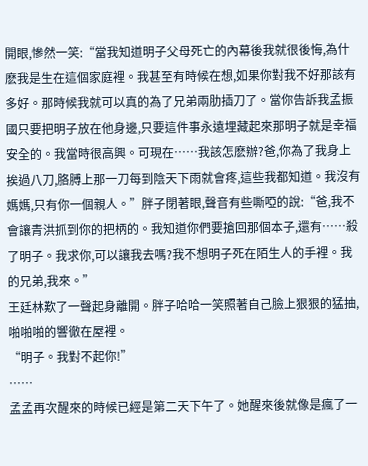開眼,慘然一笑:“當我知道明子父母死亡的內幕後我就很後悔,為什麽我是生在這個家庭裡。我甚至有時候在想,如果你對我不好那該有多好。那時候我就可以真的為了兄弟兩肋插刀了。當你告訴我孟振國只要把明子放在他身邊,只要這件事永遠埋藏起來那明子就是幸福安全的。我當時很高興。可現在……我該怎麽辦?爸,你為了我身上挨過八刀,胳膊上那一刀每到陰天下雨就會疼,這些我都知道。我沒有媽媽,只有你一個親人。”胖子閉著眼,聲音有些嘶啞的說:“爸,我不會讓青洪抓到你的把柄的。我知道你們要搶回那個本子,還有……殺了明子。我求你,可以讓我去嗎?我不想明子死在陌生人的手裡。我的兄弟,我來。”
王廷林歎了一聲起身離開。胖子哈哈一笑照著自己臉上狠狠的猛抽,啪啪啪的響徹在屋裡。
“明子。我對不起你!”
……
孟孟再次醒來的時候已經是第二天下午了。她醒來後就像是瘋了一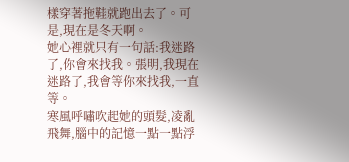樣穿著拖鞋就跑出去了。可是,現在是冬天啊。
她心裡就只有一句話:我迷路了,你會來找我。張明,我現在迷路了,我會等你來找我,一直等。
寒風呼嘯吹起她的頭髮,凌亂飛舞,腦中的記憶一點一點浮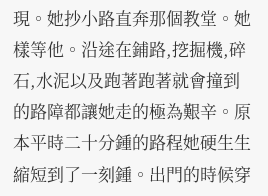現。她抄小路直奔那個教堂。她樣等他。沿途在鋪路,挖掘機,碎石,水泥以及跑著跑著就會撞到的路障都讓她走的極為艱辛。原本平時二十分鍾的路程她硬生生縮短到了一刻鍾。出門的時候穿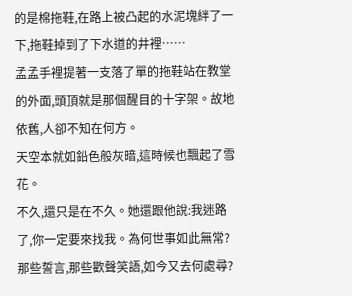的是棉拖鞋,在路上被凸起的水泥塊絆了一下,拖鞋掉到了下水道的井裡……
孟孟手裡提著一支落了單的拖鞋站在教堂的外面,頭頂就是那個醒目的十字架。故地依舊,人卻不知在何方。
天空本就如鉛色般灰暗,這時候也飄起了雪花。
不久,還只是在不久。她還跟他說:我迷路了,你一定要來找我。為何世事如此無常?那些誓言,那些歡聲笑語,如今又去何處尋?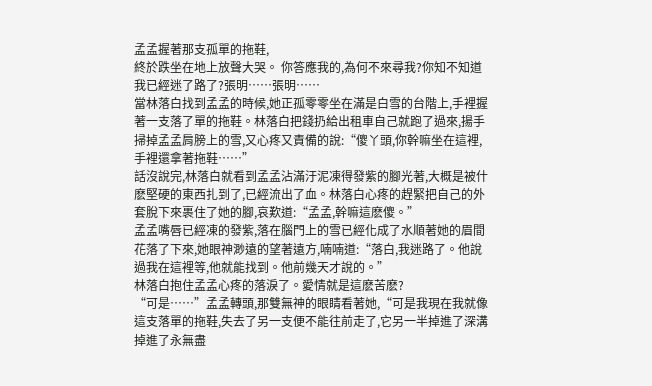孟孟握著那支孤單的拖鞋,
終於跌坐在地上放聲大哭。 你答應我的,為何不來尋我?你知不知道我已經迷了路了?張明……張明……
當林落白找到孟孟的時候,她正孤零零坐在滿是白雪的台階上,手裡握著一支落了單的拖鞋。林落白把錢扔給出租車自己就跑了過來,揚手掃掉孟孟肩膀上的雪,又心疼又責備的說:“傻丫頭,你幹嘛坐在這裡,手裡還拿著拖鞋……”
話沒說完,林落白就看到孟孟沾滿汙泥凍得發紫的腳光著,大概是被什麽堅硬的東西扎到了,已經流出了血。林落白心疼的趕緊把自己的外套脫下來裹住了她的腳,哀歎道:“孟孟,幹嘛這麽傻。”
孟孟嘴唇已經凍的發紫,落在腦門上的雪已經化成了水順著她的眉間花落了下來,她眼神渺遠的望著遠方,喃喃道:“落白,我迷路了。他說過我在這裡等,他就能找到。他前幾天才說的。”
林落白抱住孟孟心疼的落淚了。愛情就是這麽苦麽?
“可是……”孟孟轉頭,那雙無神的眼睛看著她,“可是我現在我就像這支落單的拖鞋,失去了另一支便不能往前走了,它另一半掉進了深溝掉進了永無盡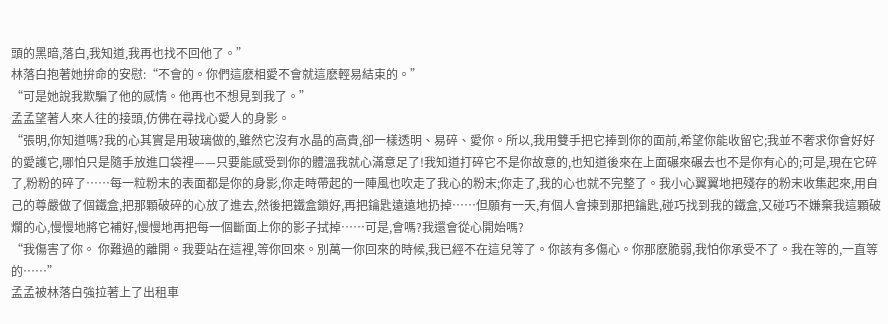頭的黑暗,落白,我知道,我再也找不回他了。”
林落白抱著她拚命的安慰:“不會的。你們這麽相愛不會就這麽輕易結束的。”
“可是她說我欺騙了他的感情。他再也不想見到我了。”
孟孟望著人來人往的接頭,仿佛在尋找心愛人的身影。
“張明,你知道嗎?我的心其實是用玻璃做的,雖然它沒有水晶的高貴,卻一樣透明、易碎、愛你。所以,我用雙手把它捧到你的面前,希望你能收留它;我並不奢求你會好好的愛護它,哪怕只是隨手放進口袋裡——只要能感受到你的體溫我就心滿意足了!我知道打碎它不是你故意的,也知道後來在上面碾來碾去也不是你有心的;可是,現在它碎了,粉粉的碎了……每一粒粉末的表面都是你的身影,你走時帶起的一陣風也吹走了我心的粉末;你走了,我的心也就不完整了。我小心翼翼地把殘存的粉末收集起來,用自己的尊嚴做了個鐵盒,把那顆破碎的心放了進去,然後把鐵盒鎖好,再把鑰匙遠遠地扔掉……但願有一天,有個人會揀到那把鑰匙,碰巧找到我的鐵盒,又碰巧不嫌棄我這顆破爛的心,慢慢地將它補好,慢慢地再把每一個斷面上你的影子拭掉……可是,會嗎?我還會從心開始嗎?
“我傷害了你。 你難過的離開。我要站在這裡,等你回來。別萬一你回來的時候,我已經不在這兒等了。你該有多傷心。你那麽脆弱,我怕你承受不了。我在等的,一直等的……”
孟孟被林落白強拉著上了出租車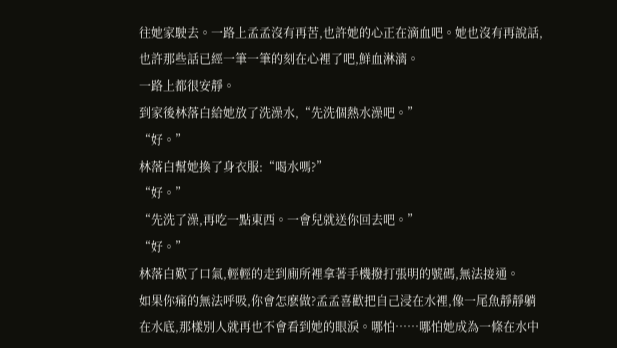往她家駛去。一路上孟孟沒有再苦,也許她的心正在滴血吧。她也沒有再說話,也許那些話已經一筆一筆的刻在心裡了吧,鮮血淋漓。
一路上都很安靜。
到家後林落白給她放了洗澡水,“先洗個熱水澡吧。”
“好。”
林落白幫她換了身衣服:“喝水嗎?”
“好。”
“先洗了澡,再吃一點東西。一會兒就送你回去吧。”
“好。”
林落白歎了口氣,輕輕的走到廁所裡拿著手機撥打張明的號碼,無法接通。
如果你痛的無法呼吸,你會怎麽做?孟孟喜歡把自己浸在水裡,像一尾魚靜靜躺在水底,那樣別人就再也不會看到她的眼淚。哪怕……哪怕她成為一條在水中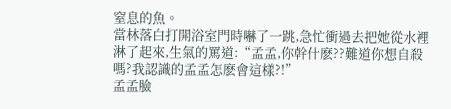窒息的魚。
當林落白打開浴室門時嚇了一跳,急忙衝過去把她從水裡淋了起來,生氣的罵道:“孟孟,你幹什麽??難道你想自殺嗎?我認識的孟孟怎麽會這樣?!”
孟孟臉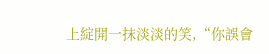上綻開一抹淡淡的笑,“你誤會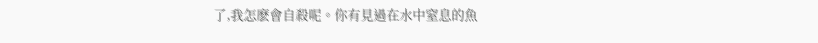了,我怎麽會自殺呢。你有見過在水中窒息的魚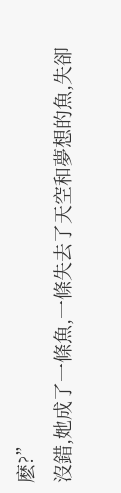麽?”
沒錯,她成了一條魚,一條失去了天空和夢想的魚,失卻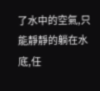了水中的空氣,只能靜靜的躺在水底,任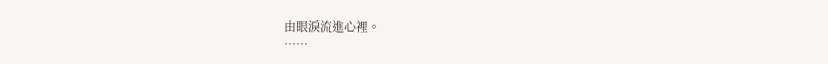由眼淚流進心裡。
……